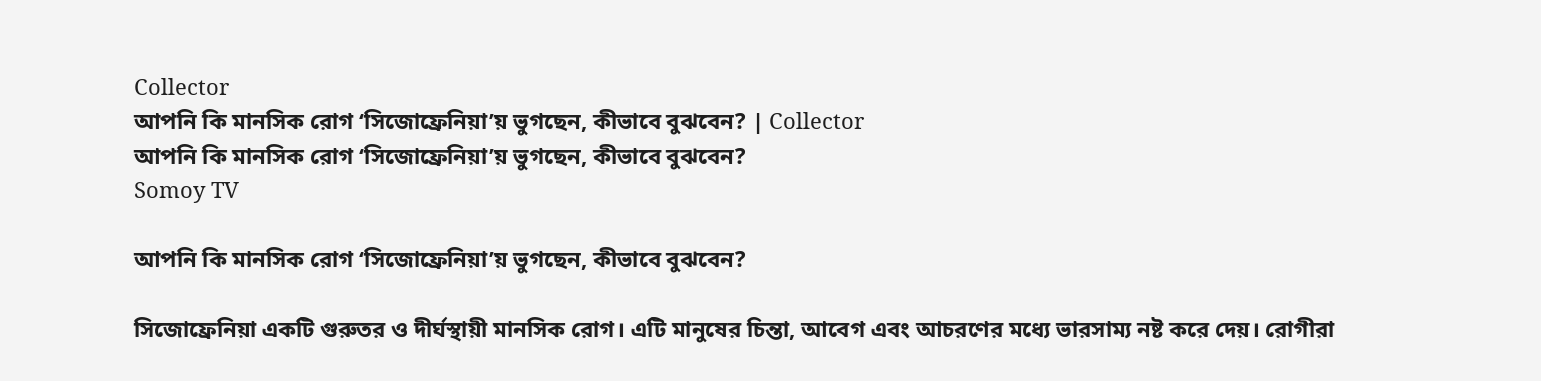Collector
আপনি কি মানসিক রোগ ‘সিজোফ্রেনিয়া’য় ভুগছেন, কীভাবে বুঝবেন? | Collector
আপনি কি মানসিক রোগ ‘সিজোফ্রেনিয়া’য় ভুগছেন, কীভাবে বুঝবেন?
Somoy TV

আপনি কি মানসিক রোগ ‘সিজোফ্রেনিয়া’য় ভুগছেন, কীভাবে বুঝবেন?

সিজোফ্রেনিয়া একটি গুরুতর ও দীর্ঘস্থায়ী মানসিক রোগ। এটি মানুষের চিন্তা, আবেগ এবং আচরণের মধ্যে ভারসাম্য নষ্ট করে দেয়। রোগীরা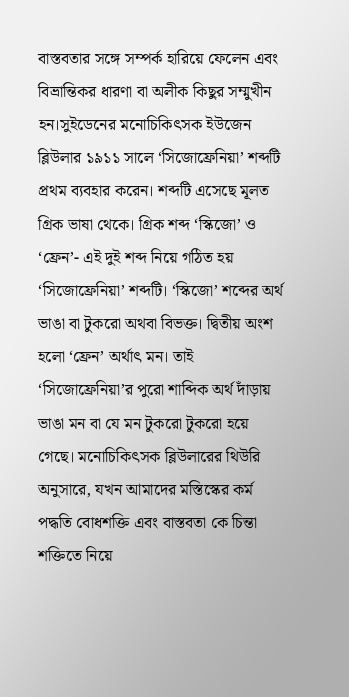বাস্তবতার সঙ্গে সম্পর্ক হারিয়ে ফেলেন এবং বিভ্রান্তিকর ধারণা বা অলীক কিছুর সম্মুখীন হন।সুইডেনের মনোচিকিৎসক ইউজেন ব্লিউলার ১৯১১ সালে ‘সিজোফ্রেনিয়া’ শব্দটি প্রথম ব্যবহার করেন। শব্দটি এসেছে মূলত গ্রিক ভাষা থেকে। গ্রিক শব্দ ‘স্কিজো’ ও ‘ফ্রেন’- এই দুই শব্দ নিয়ে গঠিত হয় ‘সিজোফ্রেনিয়া’ শব্দটি। ‘স্কিজো’ শব্দের অর্থ ভাঙা বা টুকরো অথবা বিভক্ত। দ্বিতীয় অংশ হলো ‘ফ্রেন’ অর্থাৎ মন। তাই ‘সিজোফ্রেনিয়া’র পুরো শাব্দিক অর্থ দাঁড়ায় ভাঙা মন বা যে মন টুকরো টুকরো হয়ে গেছে। মনোচিকিৎসক ব্লিউলারের থিউরি অনুসারে, যখন আমাদের মস্তিস্কের কর্ম পদ্ধতি বোধশক্তি এবং বাস্তবতা কে চিন্তা শক্তিতে নিয়ে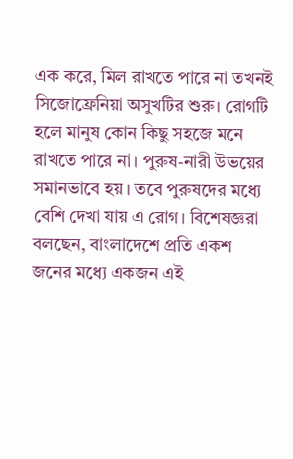এক করে, মিল রাখতে পারে না তখনই সিজোফ্রেনিয়া অসুখটির শুরু। রোগটি হলে মানুষ কোন কিছু সহজে মনে রাখতে পারে না। পুরুষ-নারী উভয়ের সমানভাবে হয়। তবে পুরুষদের মধ্যে বেশি দেখা যায় এ রোগ। বিশেষজ্ঞরা বলছেন, বাংলাদেশে প্রতি একশ জনের মধ্যে একজন এই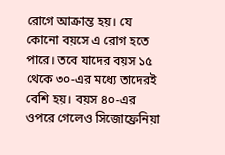রোগে আক্রান্ত হয়। যে কোনো বয়সে এ রোগ হতে পারে। তবে যাদের বয়স ১৫ থেকে ৩০-এর মধ্যে তাদেরই বেশি হয়। বয়স ৪০-এর ওপরে গেলেও সিজোফ্রেনিয়া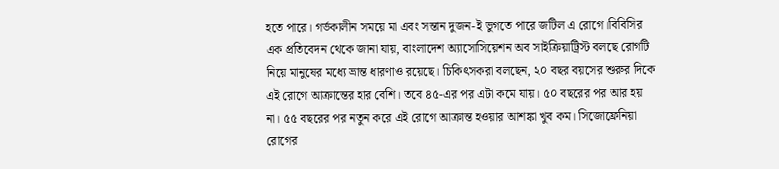হতে পারে। গর্ভকালীন সময়ে মা এবং সন্তান দুজন-ই ভুগতে পারে জটিল এ রোগে।বিবিসির এক প্রতিবেদন থেকে জানা যায়, বাংলাদেশ অ্যাসোসিয়েশন অব সাইক্রিয়াট্রিস্ট বলছে রোগটি নিয়ে মানুষের মধ্যে ভ্রান্ত ধারণাও রয়েছে। চিকিৎসকরা বলছেন, ২০ বছর বয়সের শুরুর দিকে এই রোগে আক্রান্তের হার বেশি। তবে ৪৫-এর পর এটা কমে যায়। ৫০ বছরের পর আর হয় না। ৫৫ বছরের পর নতুন করে এই রোগে আক্রান্ত হওয়ার আশঙ্কা খুব কম। সিজোফ্রেনিয়া রোগের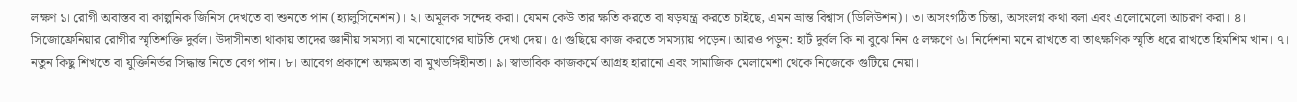লক্ষণ ১। রোগী অবাস্তব বা কাল্পনিক জিনিস দেখতে বা শুনতে পান (হ্যালুসিনেশন)। ২। অমূলক সন্দেহ করা। যেমন কেউ তার ক্ষতি করতে বা ষড়যন্ত্র করতে চাইছে, এমন ভ্রান্ত বিশ্বাস (ডিলিউশন)। ৩। অসংগঠিত চিন্তা, অসংলগ্ন কথা বলা এবং এলোমেলো আচরণ করা। ৪। সিজোফ্রেনিয়ার রোগীর স্মৃতিশক্তি দুর্বল। উদাসীনতা থাকায় তাদের জ্ঞানীয় সমস্যা বা মনোযোগের ঘাটতি দেখা দেয়। ৫। গুছিয়ে কাজ করতে সমস্যায় পড়েন। আরও পড়ুন: হার্ট দুর্বল কি না বুঝে নিন ৫ লক্ষণে ৬। নির্দেশনা মনে রাখতে বা তাৎক্ষণিক স্মৃতি ধরে রাখতে হিমশিম খান। ৭। নতুন কিছু শিখতে বা যুক্তিনির্ভর সিদ্ধান্ত নিতে বেগ পান। ৮। আবেগ প্রকাশে অক্ষমতা বা মুখভঙ্গিহীনতা। ৯। স্বাভাবিক কাজকর্মে আগ্রহ হারানো এবং সামাজিক মেলামেশা থেকে নিজেকে গুটিয়ে নেয়া।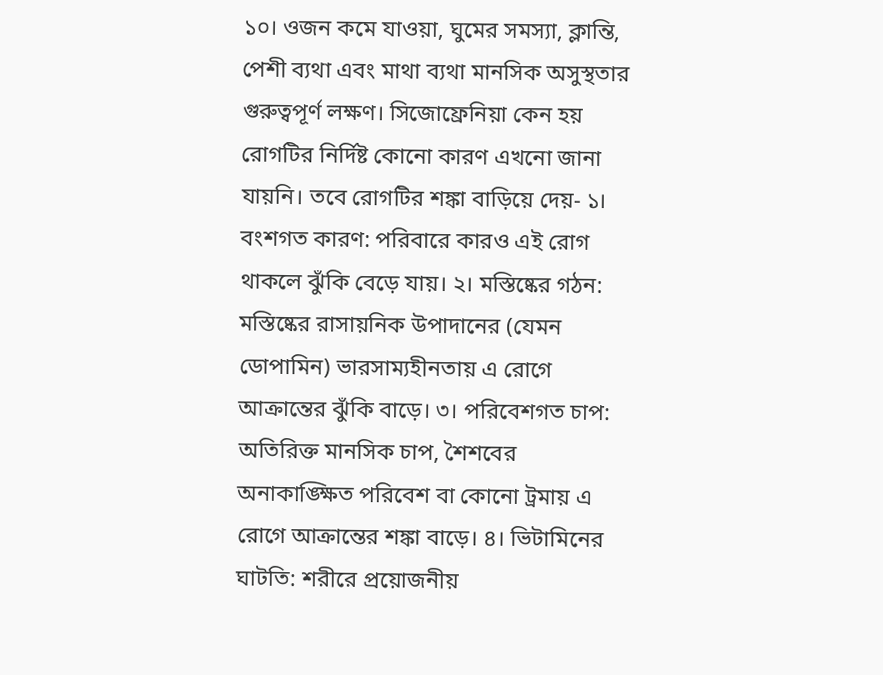১০। ওজন কমে যাওয়া, ঘুমের সমস্যা, ক্লান্তি, পেশী ব্যথা এবং মাথা ব্যথা মানসিক অসুস্থতার গুরুত্বপূর্ণ লক্ষণ। সিজোফ্রেনিয়া কেন হয় রোগটির নির্দিষ্ট কোনো কারণ এখনো জানা যায়নি। তবে রোগটির শঙ্কা বাড়িয়ে দেয়- ১। বংশগত কারণ: পরিবারে কারও এই রোগ থাকলে ঝুঁকি বেড়ে যায়। ২। মস্তিষ্কের গঠন: মস্তিষ্কের রাসায়নিক উপাদানের (যেমন ডোপামিন) ভারসাম্যহীনতায় এ রোগে আক্রান্তের ঝুঁকি বাড়ে। ৩। পরিবেশগত চাপ: অতিরিক্ত মানসিক চাপ, শৈশবের অনাকাঙ্ক্ষিত পরিবেশ বা কোনো ট্রমায় এ রোগে আক্রান্তের শঙ্কা বাড়ে। ৪। ভিটামিনের ঘাটতি: শরীরে প্রয়োজনীয়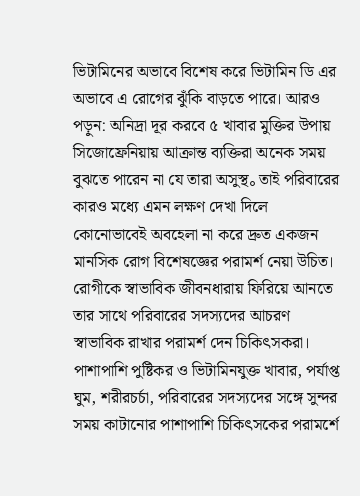ভিটামিনের অভাবে বিশেষ করে ভিটামিন ডি এর অভাবে এ রোগের ঝুঁকি বাড়তে পারে। আরও পড়ুন: অনিদ্রা দূর করবে ৫ খাবার মুক্তির উপায় সিজোফ্রেনিয়ায় আক্রান্ত ব্যক্তিরা অনেক সময় বুঝতে পারেন না যে তারা অসুস্থ。তাই পরিবারের কারও মধ্যে এমন লক্ষণ দেখা দিলে কোনোভাবেই অবহেলা না করে দ্রুত একজন মানসিক রোগ বিশেষজ্ঞের পরামর্শ নেয়া উচিত। রোগীকে স্বাভাবিক জীবনধারায় ফিরিয়ে আনতে তার সাথে পরিবারের সদস্যদের আচরণ স্বাভাবিক রাখার পরামর্শ দেন চিকিৎসকরা। পাশাপাশি পুষ্টিকর ও ভিটামিনযুক্ত খাবার, পর্যাপ্ত ঘুম, শরীরচর্চা, পরিবারের সদস্যদের সঙ্গে সুন্দর সময় কাটানোর পাশাপাশি চিকিৎসকের পরামর্শে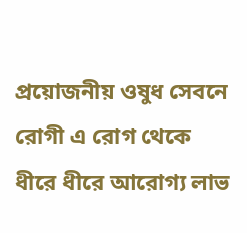প্রয়োজনীয় ওষুধ সেবনে রোগী এ রোগ থেকে ধীরে ধীরে আরোগ্য লাভ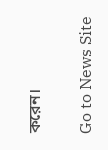করেন।

Go to News Site